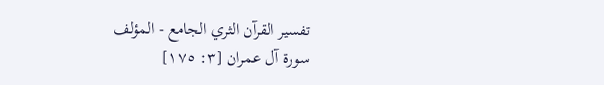تفسير القرآن الثري الجامع - المؤلف
سورة آل عمران [٣: ١٧٥]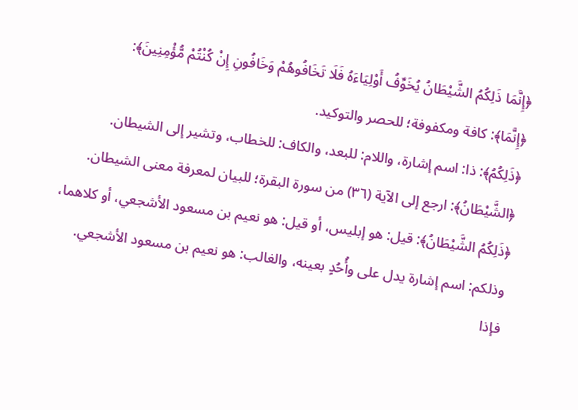﴿إِنَّمَا ذَلِكُمُ الشَّيْطَانُ يُخَوِّفُ أَوْلِيَاءَهُ فَلَا تَخَافُوهُمْ وَخَافُونِ إِنْ كُنْتُمْ مُّؤْمِنِينَ﴾:
﴿إِنَّمَا﴾: كافة ومكفوفة؛ للحصر والتوكيد.
﴿ذَلِكُمُ﴾: ذا: اسم إشارة، واللام: للبعد، والكاف: للخطاب، وتشير إلى الشيطان.
﴿الشَّيْطَانُ﴾: ارجع إلى الآية (٣٦) من سورة البقرة؛ للبيان لمعرفة معنى الشيطان.
﴿ذَلِكُمُ الشَّيْطَانُ﴾: قيل: هو إبليس، أو قيل: هو نعيم بن مسعود الأشجعي، أو كلاهما، وذلكم: اسم إشارة يدل على وأُحُدٍ بعينه، والغالب: هو نعيم بن مسعود الأشجعي.
فإذا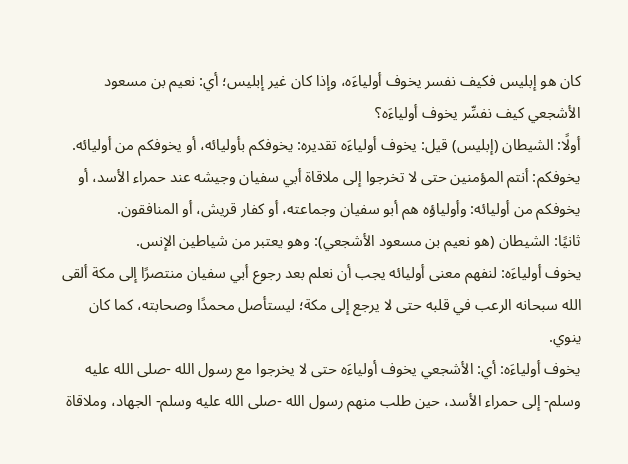كان هو إبليس فكيف نفسر يخوف أولياءَه، وإذا كان غير إبليس؛ أي: نعيم بن مسعود الأشجعي كيف نفسِّر يخوف أولياءَه؟
أولًا: الشيطان (إبليس) قيل: يخوف أولياءَه تقديره: يخوفكم بأوليائه، أو يخوفكم من أوليائه.
يخوفكم: أنتم المؤمنين حتى لا تخرجوا إلى ملاقاة أبي سفيان وجيشه عند حمراء الأسد، أو يخوفكم من أوليائه: وأولياؤه هم أبو سفيان وجماعته، أو كفار قريش، أو المنافقون.
ثانيًا: الشيطان (هو نعيم بن مسعود الأشجعي): وهو يعتبر من شياطين الإنس.
يخوف أولياءَه: لنفهم معنى أوليائه يجب أن نعلم بعد رجوع أبي سفيان منتصرًا إلى مكة ألقى الله سبحانه الرعب في قلبه حتى لا يرجع إلى مكة؛ ليستأصل محمدًا وصحابته، كما كان ينوي.
يخوف أولياءَه: أي: الأشجعي يخوف أولياءَه حتى لا يخرجوا مع رسول الله -صلى الله عليه وسلم- إلى حمراء الأسد، حين طلب منهم رسول الله -صلى الله عليه وسلم- الجهاد، وملاقاة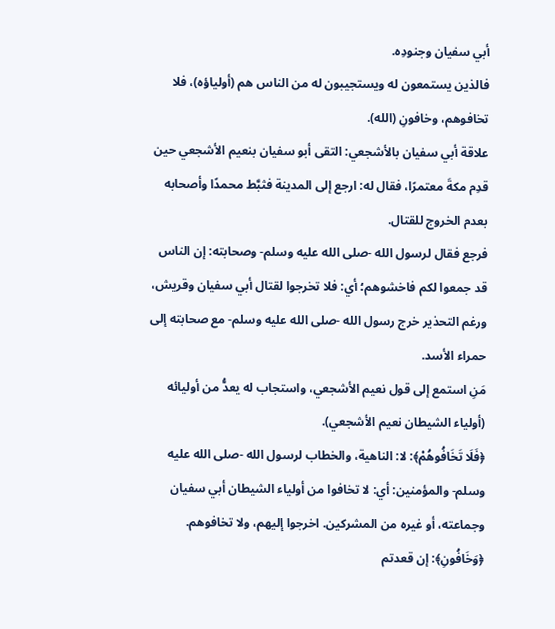أبي سفيان وجنودِه.
فالذين يستمعون له ويستجيبون له من الناس هم (أولياؤه)، فلا تخافوهم، وخافونِ (الله).
علاقة أبي سفيان بالأشجعي: التقى أبو سفيان بنعيم الأشجعي حين قدِم مكةَ معتمرًا، فقال له: ارجع إلى المدينة فثبَّط محمدًا وأصحابه بعدم الخروج للقتال.
فرجع فقال لرسول الله -صلى الله عليه وسلم- وصحابته: إن الناس قد جمعوا لكم فاخشوهم؛ أي: فلا تخرجوا لقتال أبي سفيان وقريش، ورغم التحذير خرج رسول الله -صلى الله عليه وسلم- مع صحابته إلى حمراء الأسد.
مَنِ استمع إلى قول نعيم الأشجعي، واستجاب له يعدُّ من أوليائه (أولياء الشيطان نعيم الأشجعي).
﴿فَلَا تَخَافُوهُمْ﴾: لا: الناهية، والخطاب لرسول الله -صلى الله عليه وسلم- والمؤمنين: أي: لا تخافوا من أولياء الشيطان أبي سفيان وجماعته، أو غيره من المشركين. اخرجوا إليهم، ولا تخافوهم.
﴿وَخَافُونِ﴾: إن قعدتم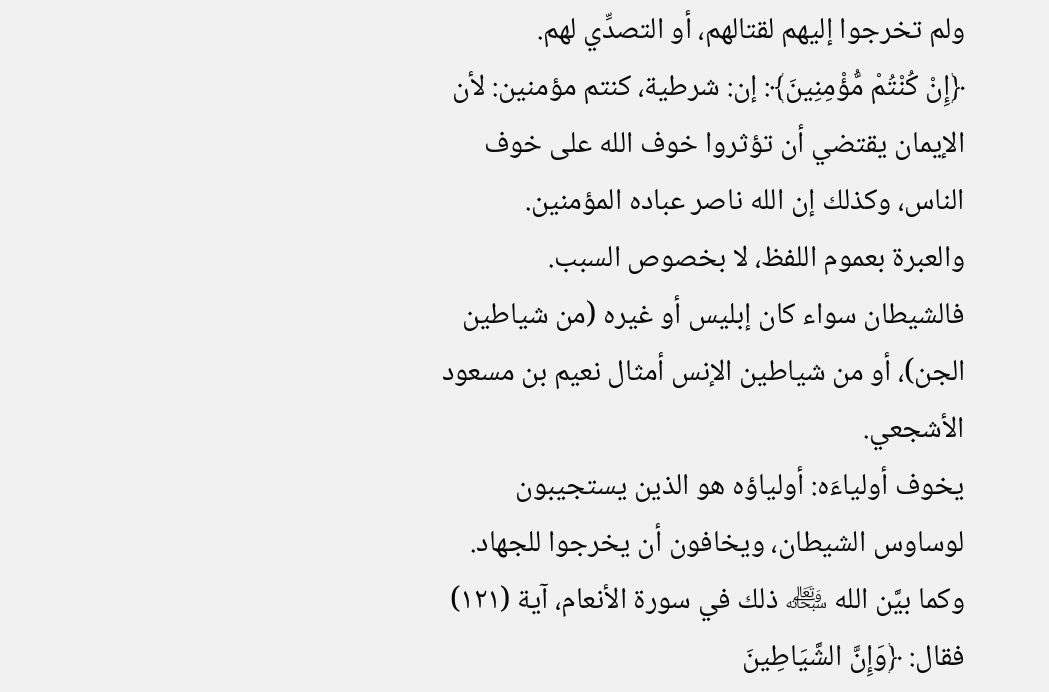ولم تخرجوا إليهم لقتالهم، أو التصدِّي لهم.
﴿إِنْ كُنْتُمْ مُّؤْمِنِينَ﴾: إن: شرطية، كنتم مؤمنين: لأن الإيمان يقتضي أن تؤثروا خوف الله على خوف الناس، وكذلك إن الله ناصر عباده المؤمنين.
والعبرة بعموم اللفظ، لا بخصوص السبب.
فالشيطان سواء كان إبليس أو غيره (من شياطين الجن)، أو من شياطين الإنس أمثال نعيم بن مسعود الأشجعي.
يخوف أولياءَه: أولياؤه هو الذين يستجيبون لوساوس الشيطان، ويخافون أن يخرجوا للجهاد.
وكما بيَّن الله ﷾ ذلك في سورة الأنعام، آية (١٢١) فقال: ﴿وَإِنَّ الشَّيَاطِينَ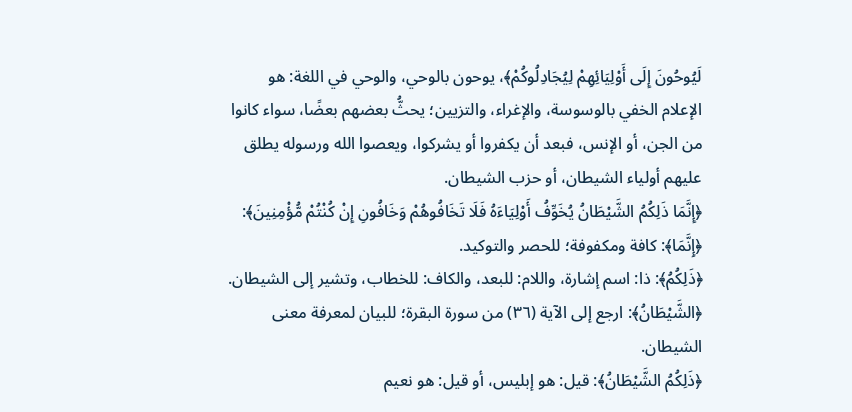لَيُوحُونَ إِلَى أَوْلِيَائِهِمْ لِيُجَادِلُوكُمْ﴾، يوحون بالوحي، والوحي في اللغة: هو الإعلام الخفي بالوسوسة، والإغراء، والتزيين؛ يحثُّ بعضهم بعضًا، سواء كانوا من الجن، أو الإنس، فبعد أن يكفروا أو يشركوا، ويعصوا الله ورسوله يطلق عليهم أولياء الشيطان، أو حزب الشيطان.
﴿إِنَّمَا ذَلِكُمُ الشَّيْطَانُ يُخَوِّفُ أَوْلِيَاءَهُ فَلَا تَخَافُوهُمْ وَخَافُونِ إِنْ كُنْتُمْ مُّؤْمِنِينَ﴾:
﴿إِنَّمَا﴾: كافة ومكفوفة؛ للحصر والتوكيد.
﴿ذَلِكُمُ﴾: ذا: اسم إشارة، واللام: للبعد، والكاف: للخطاب، وتشير إلى الشيطان.
﴿الشَّيْطَانُ﴾: ارجع إلى الآية (٣٦) من سورة البقرة؛ للبيان لمعرفة معنى الشيطان.
﴿ذَلِكُمُ الشَّيْطَانُ﴾: قيل: هو إبليس، أو قيل: هو نعيم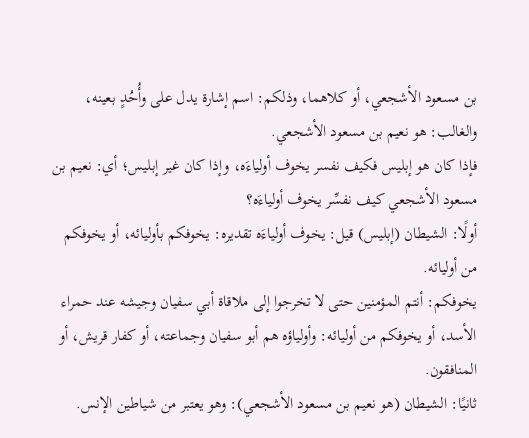بن مسعود الأشجعي، أو كلاهما، وذلكم: اسم إشارة يدل على وأُحُدٍ بعينه، والغالب: هو نعيم بن مسعود الأشجعي.
فإذا كان هو إبليس فكيف نفسر يخوف أولياءَه، وإذا كان غير إبليس؛ أي: نعيم بن مسعود الأشجعي كيف نفسِّر يخوف أولياءَه؟
أولًا: الشيطان (إبليس) قيل: يخوف أولياءَه تقديره: يخوفكم بأوليائه، أو يخوفكم من أوليائه.
يخوفكم: أنتم المؤمنين حتى لا تخرجوا إلى ملاقاة أبي سفيان وجيشه عند حمراء الأسد، أو يخوفكم من أوليائه: وأولياؤه هم أبو سفيان وجماعته، أو كفار قريش، أو المنافقون.
ثانيًا: الشيطان (هو نعيم بن مسعود الأشجعي): وهو يعتبر من شياطين الإنس.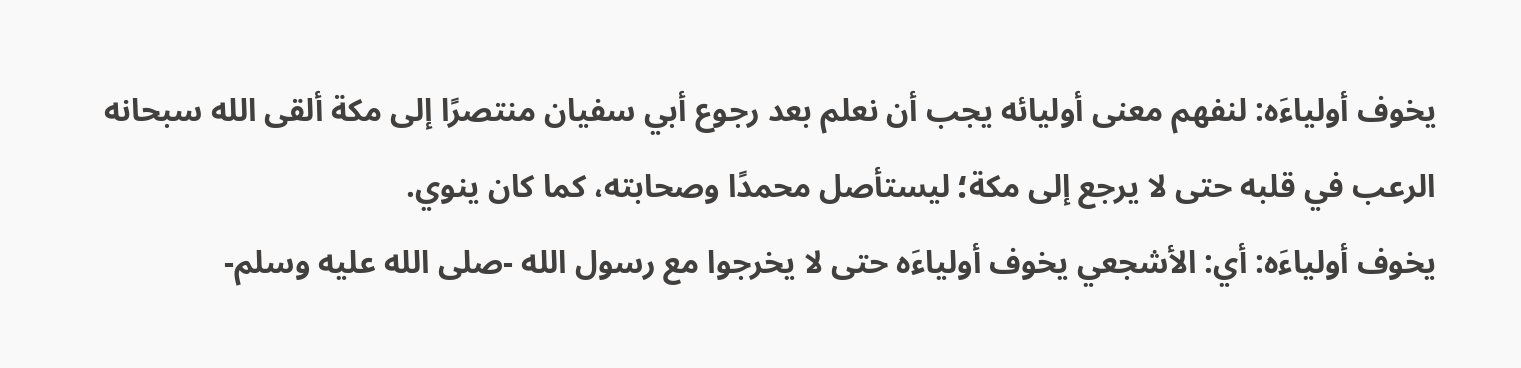يخوف أولياءَه: لنفهم معنى أوليائه يجب أن نعلم بعد رجوع أبي سفيان منتصرًا إلى مكة ألقى الله سبحانه الرعب في قلبه حتى لا يرجع إلى مكة؛ ليستأصل محمدًا وصحابته، كما كان ينوي.
يخوف أولياءَه: أي: الأشجعي يخوف أولياءَه حتى لا يخرجوا مع رسول الله -صلى الله عليه وسلم-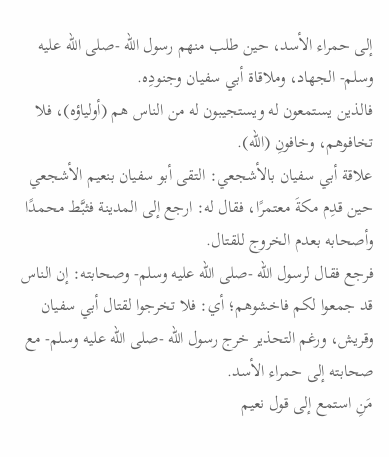إلى حمراء الأسد، حين طلب منهم رسول الله -صلى الله عليه وسلم- الجهاد، وملاقاة أبي سفيان وجنودِه.
فالذين يستمعون له ويستجيبون له من الناس هم (أولياؤه)، فلا تخافوهم، وخافونِ (الله).
علاقة أبي سفيان بالأشجعي: التقى أبو سفيان بنعيم الأشجعي حين قدِم مكةَ معتمرًا، فقال له: ارجع إلى المدينة فثبَّط محمدًا وأصحابه بعدم الخروج للقتال.
فرجع فقال لرسول الله -صلى الله عليه وسلم- وصحابته: إن الناس قد جمعوا لكم فاخشوهم؛ أي: فلا تخرجوا لقتال أبي سفيان وقريش، ورغم التحذير خرج رسول الله -صلى الله عليه وسلم- مع صحابته إلى حمراء الأسد.
مَنِ استمع إلى قول نعيم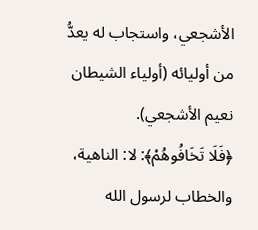الأشجعي، واستجاب له يعدُّ من أوليائه (أولياء الشيطان نعيم الأشجعي).
﴿فَلَا تَخَافُوهُمْ﴾: لا: الناهية، والخطاب لرسول الله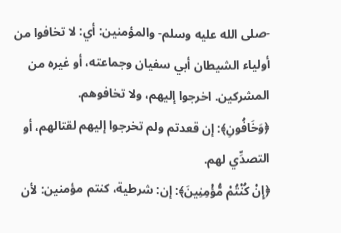-صلى الله عليه وسلم- والمؤمنين: أي: لا تخافوا من أولياء الشيطان أبي سفيان وجماعته، أو غيره من المشركين. اخرجوا إليهم، ولا تخافوهم.
﴿وَخَافُونِ﴾: إن قعدتم ولم تخرجوا إليهم لقتالهم، أو التصدِّي لهم.
﴿إِنْ كُنْتُمْ مُّؤْمِنِينَ﴾: إن: شرطية، كنتم مؤمنين: لأن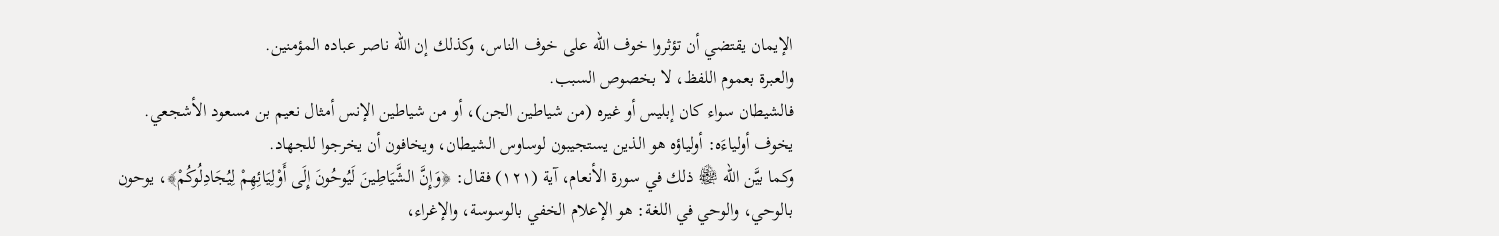الإيمان يقتضي أن تؤثروا خوف الله على خوف الناس، وكذلك إن الله ناصر عباده المؤمنين.
والعبرة بعموم اللفظ، لا بخصوص السبب.
فالشيطان سواء كان إبليس أو غيره (من شياطين الجن)، أو من شياطين الإنس أمثال نعيم بن مسعود الأشجعي.
يخوف أولياءَه: أولياؤه هو الذين يستجيبون لوساوس الشيطان، ويخافون أن يخرجوا للجهاد.
وكما بيَّن الله ﷾ ذلك في سورة الأنعام، آية (١٢١) فقال: ﴿وَإِنَّ الشَّيَاطِينَ لَيُوحُونَ إِلَى أَوْلِيَائِهِمْ لِيُجَادِلُوكُمْ﴾، يوحون بالوحي، والوحي في اللغة: هو الإعلام الخفي بالوسوسة، والإغراء،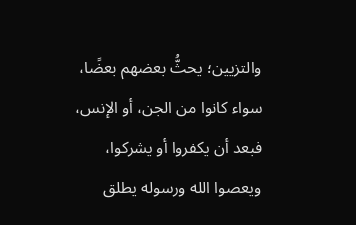والتزيين؛ يحثُّ بعضهم بعضًا، سواء كانوا من الجن، أو الإنس، فبعد أن يكفروا أو يشركوا، ويعصوا الله ورسوله يطلق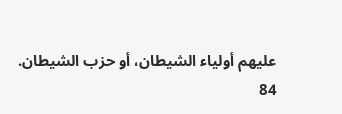عليهم أولياء الشيطان، أو حزب الشيطان.
84